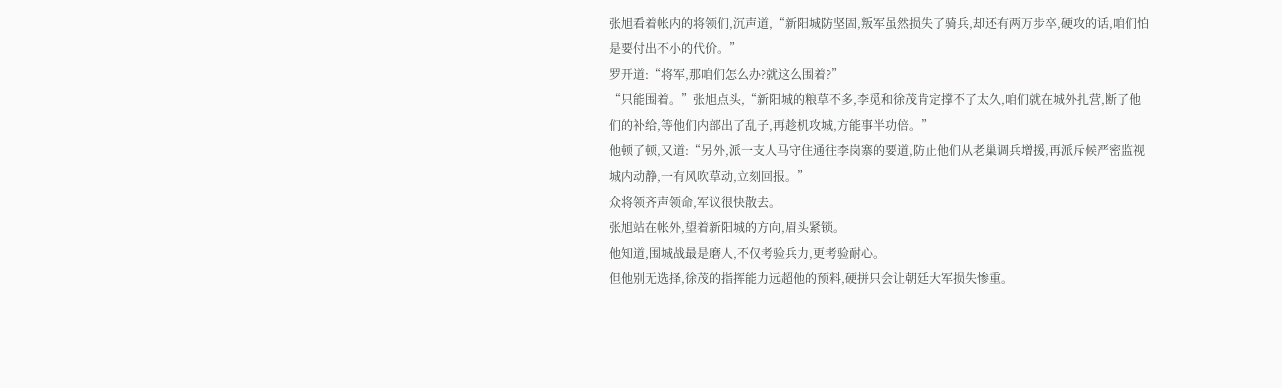张旭看着帐内的将领们,沉声道,“新阳城防坚固,叛军虽然损失了骑兵,却还有两万步卒,硬攻的话,咱们怕是要付出不小的代价。”
罗开道:“将军,那咱们怎么办?就这么围着?”
“只能围着。”张旭点头,“新阳城的粮草不多,李觅和徐茂肯定撑不了太久,咱们就在城外扎营,断了他们的补给,等他们内部出了乱子,再趁机攻城,方能事半功倍。”
他顿了顿,又道:“另外,派一支人马守住通往李岗寨的要道,防止他们从老巢调兵增援,再派斥候严密监视城内动静,一有风吹草动,立刻回报。”
众将领齐声领命,军议很快散去。
张旭站在帐外,望着新阳城的方向,眉头紧锁。
他知道,围城战最是磨人,不仅考验兵力,更考验耐心。
但他别无选择,徐茂的指挥能力远超他的预料,硬拼只会让朝廷大军损失惨重。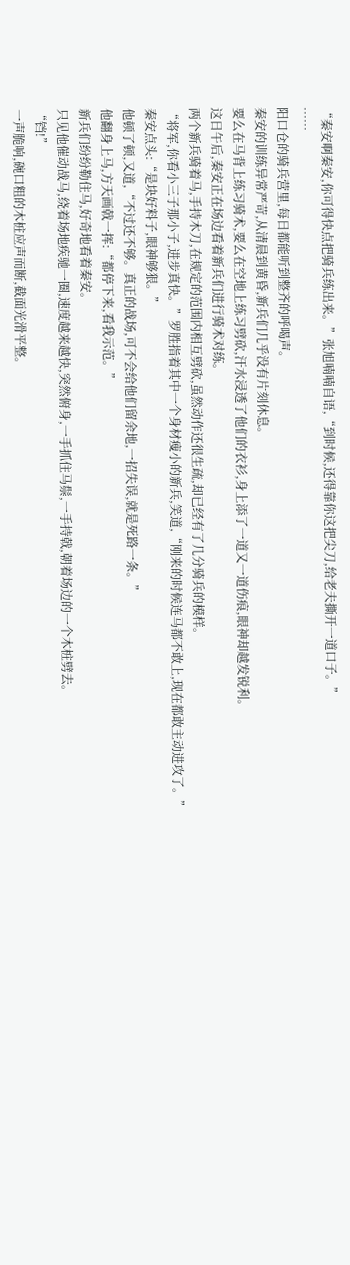“秦安啊秦安,你可得快点把骑兵练出来。”张旭喃喃自语,“到时候,还得靠你这把尖刀,给老夫撕开一道口子。”
……
阳口仓的骑兵营里,每日都能听到整齐的呼喝声。
秦安的训练异常严苛,从清晨到黄昏,新兵们几乎没有片刻休息。
要么在马背上练习骑术,要么在空地上练习劈砍,汗水浸透了他们的衣衫,身上添了一道又一道伤痕,眼神却越发锐利。
这日午后,秦安正在场边看着新兵们进行骑术对练。
两个新兵骑着马,手持木刀,在规定的范围内相互劈砍,虽然动作还很生疏,却已经有了几分骑兵的模样。
“将军,你看小三子那小子,进步真快。”罗胜指着其中一个身材瘦小的新兵,笑道,“刚来的时候连马都不敢上,现在都敢主动进攻了。”
秦安点头:“是块好料子,眼神够狠。”
他顿了顿,又道,“不过还不够。真正的战场,可不会给他们留余地,一招失误,就是死路一条。”
他翻身上马,方天画戟一挥:“都停下来,看我示范。”
新兵们纷纷勒住马,好奇地看着秦安。
只见他催动战马,绕着场地疾驰一圈,速度越来越快,突然俯身,一手抓住马鬃,一手持戟,朝着场边的一个木桩劈去。
“铛!”
一声脆响,碗口粗的木桩应声而断,截面光滑平整。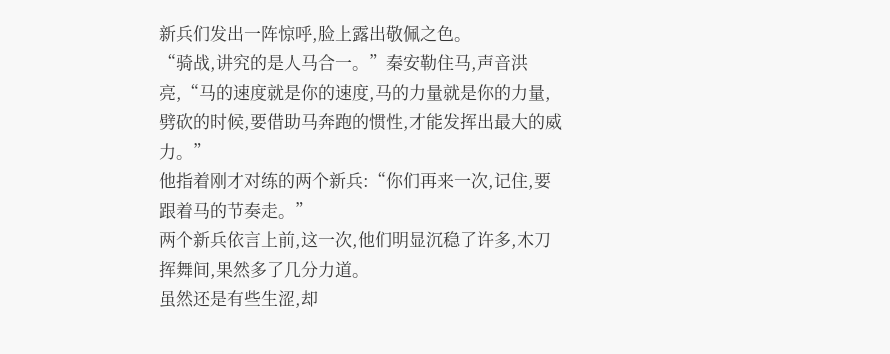新兵们发出一阵惊呼,脸上露出敬佩之色。
“骑战,讲究的是人马合一。”秦安勒住马,声音洪亮,“马的速度就是你的速度,马的力量就是你的力量,劈砍的时候,要借助马奔跑的惯性,才能发挥出最大的威力。”
他指着刚才对练的两个新兵:“你们再来一次,记住,要跟着马的节奏走。”
两个新兵依言上前,这一次,他们明显沉稳了许多,木刀挥舞间,果然多了几分力道。
虽然还是有些生涩,却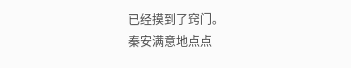已经摸到了窍门。
秦安满意地点点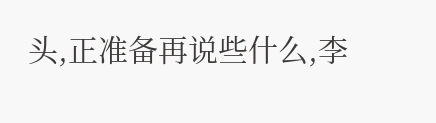头,正准备再说些什么,李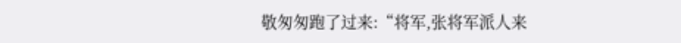敬匆匆跑了过来:“将军,张将军派人来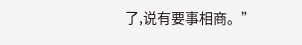了,说有要事相商。”